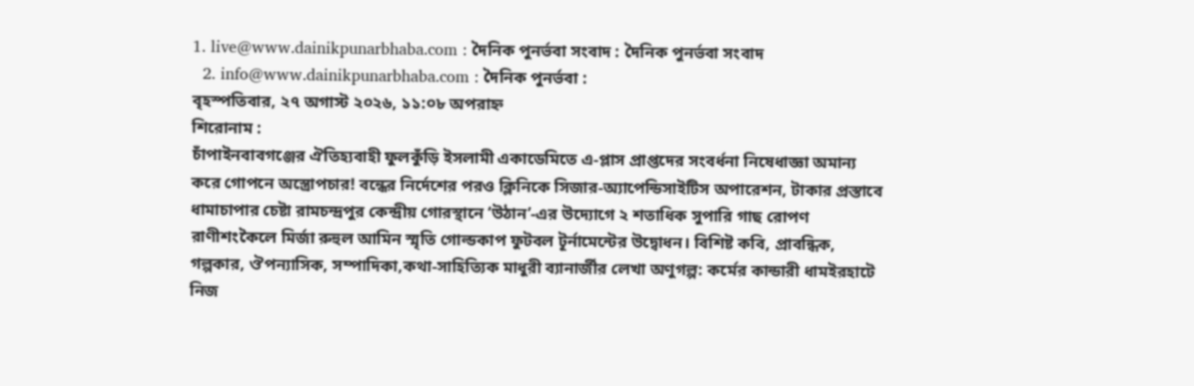1. live@www.dainikpunarbhaba.com : দৈনিক পুনর্ভবা সংবাদ : দৈনিক পুনর্ভবা সংবাদ
  2. info@www.dainikpunarbhaba.com : দৈনিক পুনর্ভবা :
বৃহস্পতিবার, ২৭ অগাস্ট ২০২৬, ১১:০৮ অপরাহ্ন
শিরোনাম :
চাঁপাইনবাবগঞ্জের ঐতিহ্যবাহী ফুলকুঁড়ি ইসলামী একাডেমিতে এ-প্লাস প্রাপ্তদের সংবর্ধনা নিষেধাজ্ঞা অমান্য করে গোপনে অস্ত্রোপচার! বন্ধের নির্দেশের পরও ক্লিনিকে সিজার-অ্যাপেন্ডিসাইটিস অপারেশন, টাকার প্রস্তাবে ধামাচাপার চেষ্টা রামচন্দ্রপুর কেন্দ্রীয় গোরস্থানে ‘উঠান’-এর উদ্যোগে ২ শতাধিক সুপারি গাছ রোপণ রাণীশংকৈলে মির্জা রুহুল আমিন স্মৃতি গোল্ডকাপ ফুটবল টূর্নামেন্টের উদ্বোধন। বিশিষ্ট কবি, প্রাবন্ধিক, গল্পকার, ঔপন্যাসিক, সম্পাদিকা,কথা-সাহিত্যিক মাধুরী ব্যানার্জীর লেখা অণুগল্প: কর্মের কান্ডারী ধামইরহাটে নিজ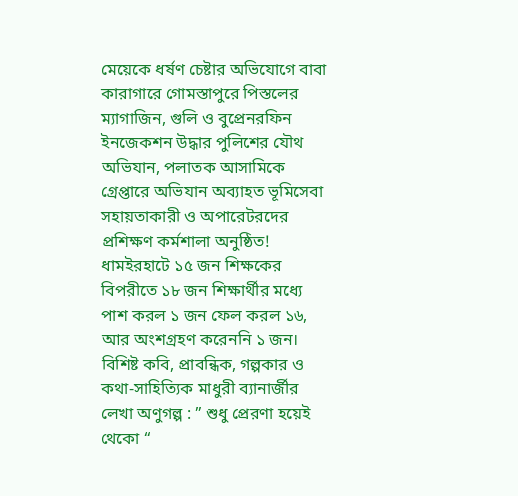মেয়েকে ধর্ষণ চেষ্টার অভিযোগে বাবা কারাগারে গোমস্তাপুরে পিস্তলের ম্যাগাজিন, গুলি ও বুপ্রেনরফিন ইনজেকশন উদ্ধার পুলিশের যৌথ অভিযান, পলাতক আসামিকে গ্রেপ্তারে অভিযান অব্যাহত ভূমিসেবা সহায়তাকারী ও অপারেটরদের প্রশিক্ষণ কর্মশালা অনুষ্ঠিত! ধামইরহাটে ১৫ জন শিক্ষকের বিপরীতে ১৮ জন শিক্ষার্থীর মধ্যে পাশ করল ১ জন ফেল করল ১৬, আর অংশগ্রহণ করেননি ১ জন। বিশিষ্ট কবি, প্রাবন্ধিক, গল্পকার ও কথা-সাহিত্যিক মাধুরী ব্যানার্জীর লেখা অণুগল্প : ” শুধু প্রেরণা হয়েই থেকো “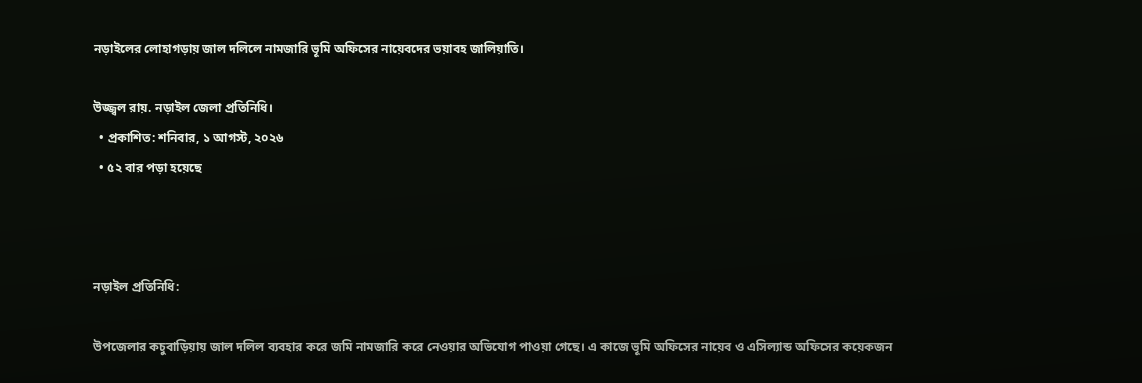নড়াইলের লোহাগড়ায় জাল দলিলে নামজারি ভূমি অফিসের নায়েবদের ভয়াবহ জালিয়াতি।

উজ্জ্বল রায়. নড়াইল জেলা প্রতিনিধি।
  • প্রকাশিত: শনিবার, ১ আগস্ট, ২০২৬
  • ৫২ বার পড়া হয়েছে



নড়াইল প্রতিনিধি:

উপজেলার কচুবাড়িয়ায় জাল দলিল ব্যবহার করে জমি নামজারি করে নেওয়ার অভিযোগ পাওয়া গেছে। এ কাজে ভূমি অফিসের নায়েব ও এসিল্যান্ড অফিসের কয়েকজন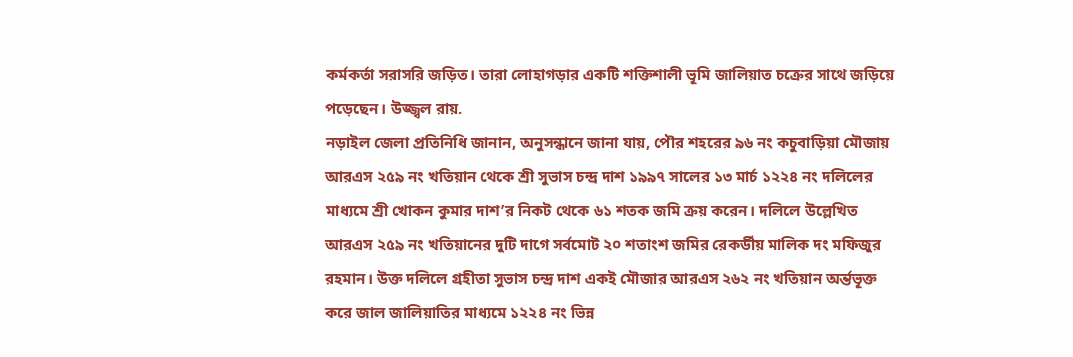কর্মকর্তা সরাসরি জড়িত। তারা লোহাগড়ার একটি শক্তিশালী ভূমি জালিয়াত চক্রের সাথে জড়িয়ে পড়েছেন। উজ্জ্বল রায়.
নড়াইল জেলা প্রতিনিধি জানান, অনুসন্ধানে জানা যায়, পৌর শহরের ৯৬ নং কচুবাড়িয়া মৌজায় আরএস ২৫৯ নং খতিয়ান থেকে শ্রী সুভাস চন্দ্র দাশ ১৯৯৭ সালের ১৩ মার্চ ১২২৪ নং দলিলের মাধ্যমে শ্রী খোকন কুমার দাশ’র নিকট থেকে ৬১ শতক জমি ক্রয় করেন। দলিলে উল্লেখিত আরএস ২৫৯ নং খতিয়ানের দুটি দাগে সর্বমোট ২০ শতাংশ জমির রেকর্ডীয় মালিক দং মফিজুর রহমান। উক্ত দলিলে গ্রহীতা সুভাস চন্দ্র দাশ একই মৌজার আরএস ২৬২ নং খতিয়ান অর্ন্তভূক্ত করে জাল জালিয়াতির মাধ্যমে ১২২৪ নং ভিন্ন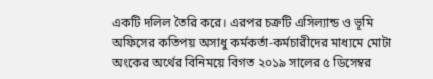একটি দলিল তৈরি করে। এরপর চক্রটি এসিল্যান্ড ও ভূমি অফিসের কতিপয় অসাধু কর্মকর্তা-কর্মচারীদের মাধ্যমে মোটা অংকের অর্থের বিনিময়ে বিগত ২০১৯ সালের ৫ ডিসেম্বর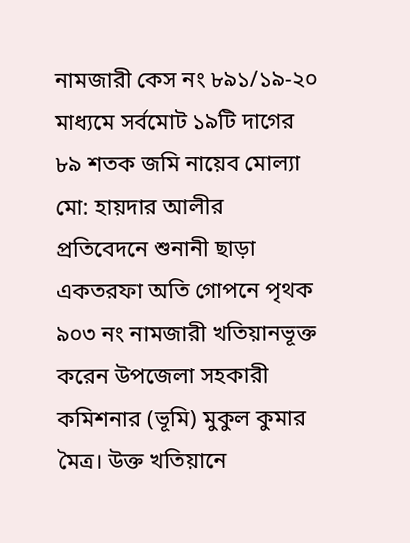নামজারী কেস নং ৮৯১/১৯-২০ মাধ্যমে সর্বমোট ১৯টি দাগের ৮৯ শতক জমি নায়েব মোল্যা মো: হায়দার আলীর প্রতিবেদনে শুনানী ছাড়া একতরফা অতি গোপনে পৃথক ৯০৩ নং নামজারী খতিয়ানভূক্ত করেন উপজেলা সহকারী কমিশনার (ভূমি) মুকুল কুমার মৈত্র। উক্ত খতিয়ানে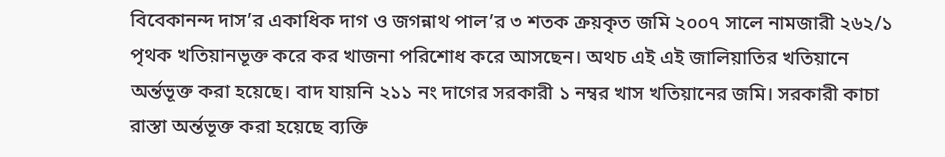বিবেকানন্দ দাস’র একাধিক দাগ ও জগন্নাথ পাল’র ৩ শতক ক্রয়কৃত জমি ২০০৭ সালে নামজারী ২৬২/১ পৃথক খতিয়ানভূক্ত করে কর খাজনা পরিশোধ করে আসছেন। অথচ এই এই জালিয়াতির খতিয়ানে অর্ন্তভূক্ত করা হয়েছে। বাদ যায়নি ২১১ নং দাগের সরকারী ১ নম্বর খাস খতিয়ানের জমি। সরকারী কাচা রাস্তা অর্ন্তভূক্ত করা হয়েছে ব্যক্তি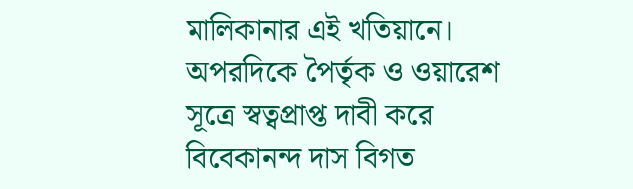মালিকানার এই খতিয়ানে।
অপরদিকে পৈর্তৃক ও ওয়ারেশ সূত্রে স্বত্বপ্রাপ্ত দাবী করে বিবেকানন্দ দাস বিগত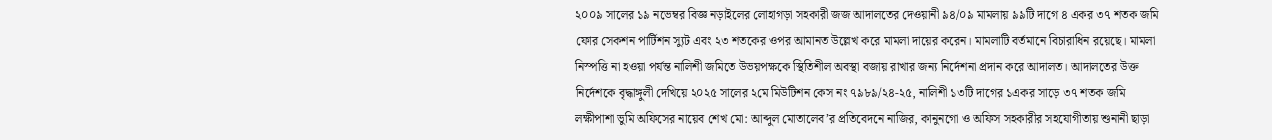২০০৯ সালের ১৯ নভেম্বর বিজ্ঞ নড়াইলের লোহাগড়া সহকারী জজ আদালতের দেওয়ানী ৯৪/০৯ মামলায় ৯৯টি দাগে ৪ একর ৩৭ শতক জমি ফোর সেকশন পার্টিশন স্যুট এবং ২৩ শতকের ওপর আমানত উল্লেখ করে মামলা দায়ের করেন। মামলাটি বর্তমানে বিচারাধিন রয়েছে। মামলা নিস্পত্তি না হওয়া পর্যন্ত নালিশী জমিতে উভয়পক্ষকে স্থিতিশীল অবস্থা বজায় রাখার জন্য নির্দেশনা প্রদান করে আদালত। আদালতের উক্ত নির্দেশকে বৃদ্ধাঙ্গুলী দেখিয়ে ২০২৫ সালের ২মে মিউটিশন কেস নং ৭৯৮৯/২৪-২৫, নালিশী ১৩টি দাগের ১একর সাড়ে ৩৭ শতক জমি লক্ষীপাশা ভুমি অফিসের নায়েব শেখ মো: আব্দুল মোতালেব’র প্রতিবেদনে নাজির, কানুনগো ও অফিস সহকারীর সহযোগীতায় শুনানী ছাড়া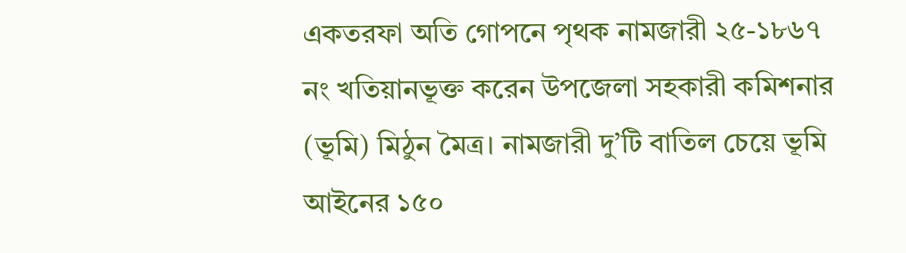একতরফা অতি গোপনে পৃথক নামজারী ২৫-১৮৬৭ নং খতিয়ানভূক্ত করেন উপজেলা সহকারী কমিশনার (ভূমি) মিঠুন মৈত্র। নামজারী দু’টি বাতিল চেয়ে ভূমি আইনের ১৫০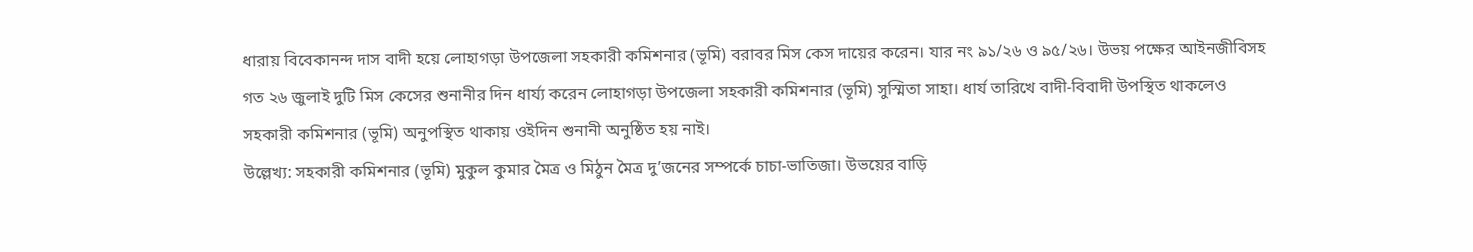ধারায় বিবেকানন্দ দাস বাদী হয়ে লোহাগড়া উপজেলা সহকারী কমিশনার (ভূমি) বরাবর মিস কেস দায়ের করেন। যার নং ৯১/২৬ ও ৯৫/২৬। উভয় পক্ষের আইনজীবিসহ গত ২৬ জুলাই দুটি মিস কেসের শুনানীর দিন ধার্য্য করেন লোহাগড়া উপজেলা সহকারী কমিশনার (ভূমি) সুস্মিতা সাহা। ধার্য তারিখে বাদী-বিবাদী উপস্থিত থাকলেও সহকারী কমিশনার (ভূমি) অনুপস্থিত থাকায় ওইদিন শুনানী অনুষ্ঠিত হয় নাই।
উল্লেখ্য: সহকারী কমিশনার (ভূমি) মুকুল কুমার মৈত্র ও মিঠুন মৈত্র দু’জনের সম্পর্কে চাচা-ভাতিজা। উভয়ের বাড়ি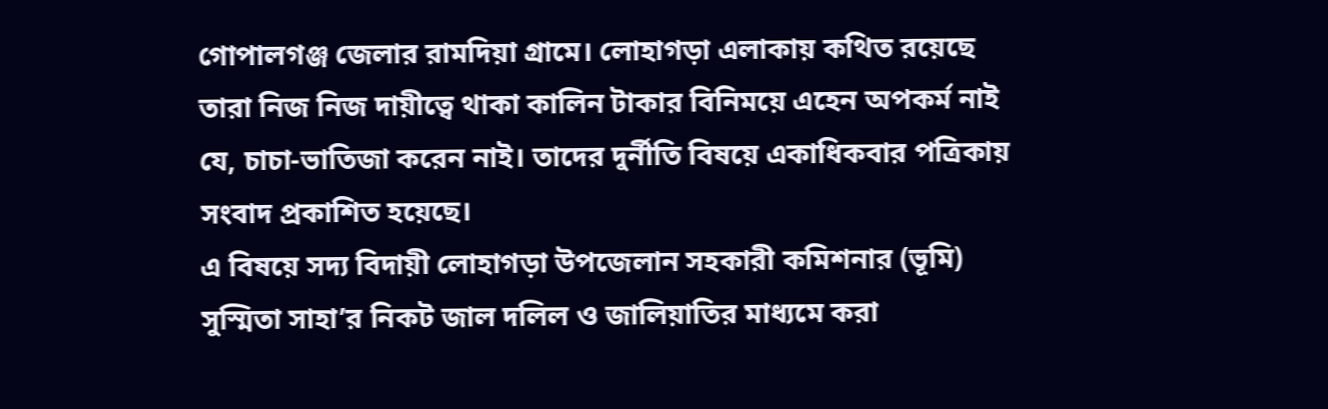গোপালগঞ্জ জেলার রামদিয়া গ্রামে। লোহাগড়া এলাকায় কথিত রয়েছে তারা নিজ নিজ দায়ীত্বে থাকা কালিন টাকার বিনিময়ে এহেন অপকর্ম নাই যে, চাচা-ভাতিজা করেন নাই। তাদের দুর্নীতি বিষয়ে একাধিকবার পত্রিকায় সংবাদ প্রকাশিত হয়েছে।
এ বিষয়ে সদ্য বিদায়ী লোহাগড়া উপজেলান সহকারী কমিশনার (ভূমি) সুস্মিতা সাহা’র নিকট জাল দলিল ও জালিয়াতির মাধ্যমে করা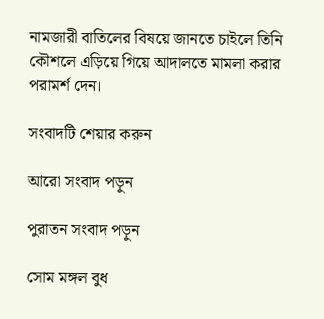নামজারী বাতিলের বিষয়ে জানতে চাইলে তিনি কৌশলে এড়িয়ে গিয়ে আদালতে মামলা করার পরামর্শ দেন।

সংবাদটি শেয়ার করুন

আরো সংবাদ পড়ুন

পুরাতন সংবাদ পড়ুন

সোম মঙ্গল বুধ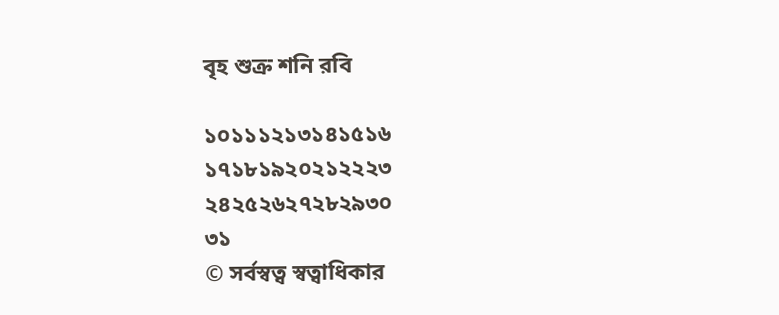বৃহ শুক্র শনি রবি

১০১১১২১৩১৪১৫১৬
১৭১৮১৯২০২১২২২৩
২৪২৫২৬২৭২৮২৯৩০
৩১
© সর্বস্বত্ব স্বত্বাধিকার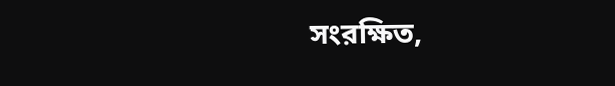সংরক্ষিত,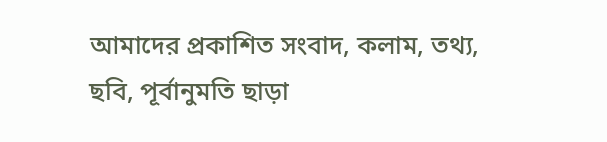আমাদের প্রকাশিত সংবাদ, কলাম, তথ্য, ছবি, পূর্বানুমতি ছাড়া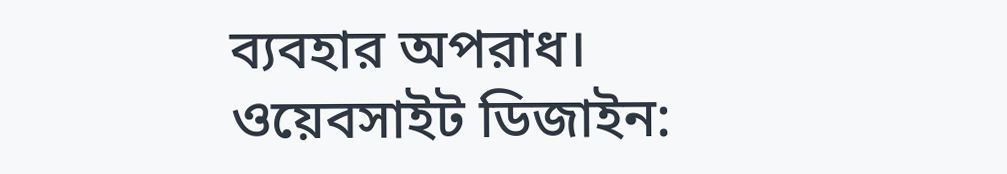ব্যবহার অপরাধ।
ওয়েবসাইট ডিজাইন: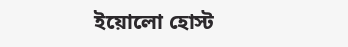ইয়োলো হোস্ট